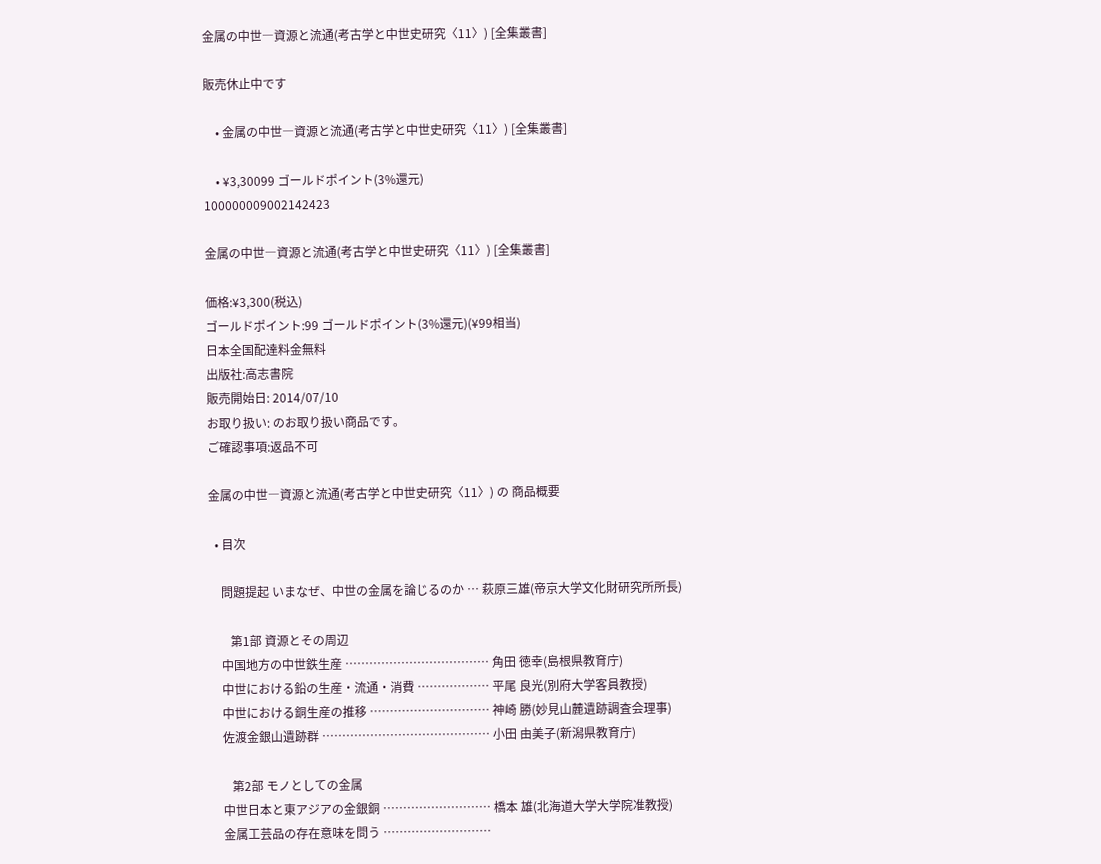金属の中世―資源と流通(考古学と中世史研究〈11〉) [全集叢書]

販売休止中です

    • 金属の中世―資源と流通(考古学と中世史研究〈11〉) [全集叢書]

    • ¥3,30099 ゴールドポイント(3%還元)
100000009002142423

金属の中世―資源と流通(考古学と中世史研究〈11〉) [全集叢書]

価格:¥3,300(税込)
ゴールドポイント:99 ゴールドポイント(3%還元)(¥99相当)
日本全国配達料金無料
出版社:高志書院
販売開始日: 2014/07/10
お取り扱い: のお取り扱い商品です。
ご確認事項:返品不可

金属の中世―資源と流通(考古学と中世史研究〈11〉) の 商品概要

  • 目次

    問題提起 いまなぜ、中世の金属を論じるのか … 萩原三雄(帝京大学文化財研究所所長)

       第1部 資源とその周辺
    中国地方の中世鉄生産 ……………………………… 角田 徳幸(島根県教育庁)
    中世における鉛の生産・流通・消費 ……………… 平尾 良光(別府大学客員教授)
    中世における銅生産の推移 ………………………… 神崎 勝(妙見山麓遺跡調査会理事)
    佐渡金銀山遺跡群 …………………………………… 小田 由美子(新潟県教育庁)

       第2部 モノとしての金属
    中世日本と東アジアの金銀銅 ……………………… 橋本 雄(北海道大学大学院准教授)
    金属工芸品の存在意味を問う ………………………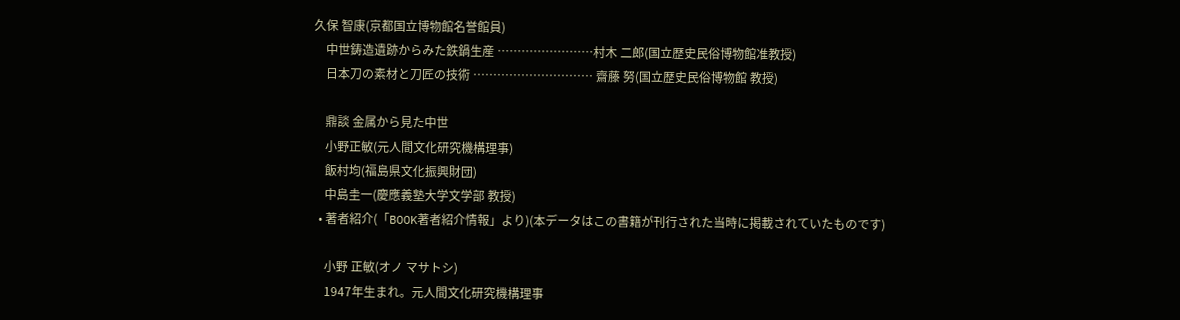久保 智康(京都国立博物館名誉館員)
    中世鋳造遺跡からみた鉄鍋生産 ……………………村木 二郎(国立歴史民俗博物館准教授)
    日本刀の素材と刀匠の技術 ………………………… 齋藤 努(国立歴史民俗博物館 教授)

    鼎談 金属から見た中世
    小野正敏(元人間文化研究機構理事)
    飯村均(福島県文化振興財団)
    中島圭一(慶應義塾大学文学部 教授)
  • 著者紹介(「BOOK著者紹介情報」より)(本データはこの書籍が刊行された当時に掲載されていたものです)

    小野 正敏(オノ マサトシ)
    1947年生まれ。元人間文化研究機構理事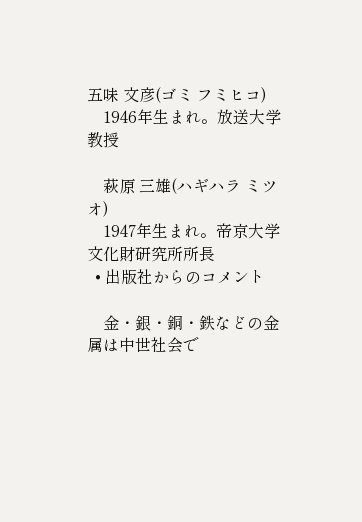五味 文彦(ゴミ フミヒコ)
    1946年生まれ。放送大学教授

    萩原 三雄(ハギハラ ミツオ)
    1947年生まれ。帝京大学文化財研究所所長
  • 出版社からのコメント

    金・銀・銅・鉄などの金属は中世社会で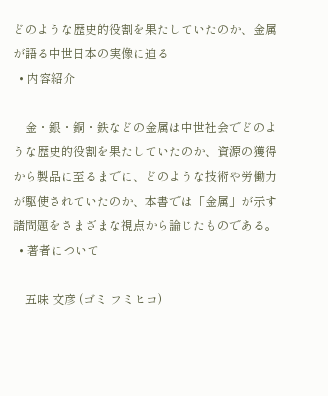どのような歴史的役割を果たしていたのか、金属が語る中世日本の実像に迫る
  • 内容紹介

    金・銀・銅・鉄などの金属は中世社会でどのような歴史的役割を果たしていたのか、資源の獲得から製品に至るまでに、どのような技術や労働力が駆使されていたのか、本書では「金属」が示す諸問題をさまざまな視点から論じたものである。
  • 著者について

    五味 文彦 (ゴミ フミヒコ)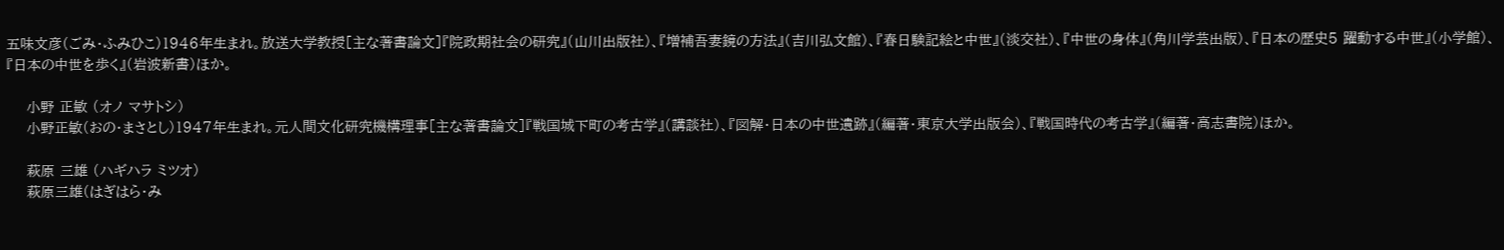五味文彦(ごみ・ふみひこ)1946年生まれ。放送大学教授[主な著書論文]『院政期社会の研究』(山川出版社)、『増補吾妻鏡の方法』(吉川弘文館)、『春日験記絵と中世』(淡交社)、『中世の身体』(角川学芸出版)、『日本の歴史5 躍動する中世』(小学館)、『日本の中世を歩く』(岩波新書)ほか。

    小野 正敏 (オノ マサトシ)
    小野正敏(おの・まさとし)1947年生まれ。元人間文化研究機構理事[主な著書論文]『戦国城下町の考古学』(講談社)、『図解・日本の中世遺跡』(編著・東京大学出版会)、『戦国時代の考古学』(編著・高志書院)ほか。

    萩原 三雄 (ハギハラ ミツオ)
    萩原三雄(はぎはら・み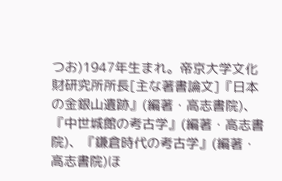つお)1947年生まれ。帝京大学文化財研究所所長[主な著書論文]『日本の金銀山遺跡』(編著・高志書院)、『中世城館の考古学』(編著・高志書院)、『鎌倉時代の考古学』(編著・高志書院)ほ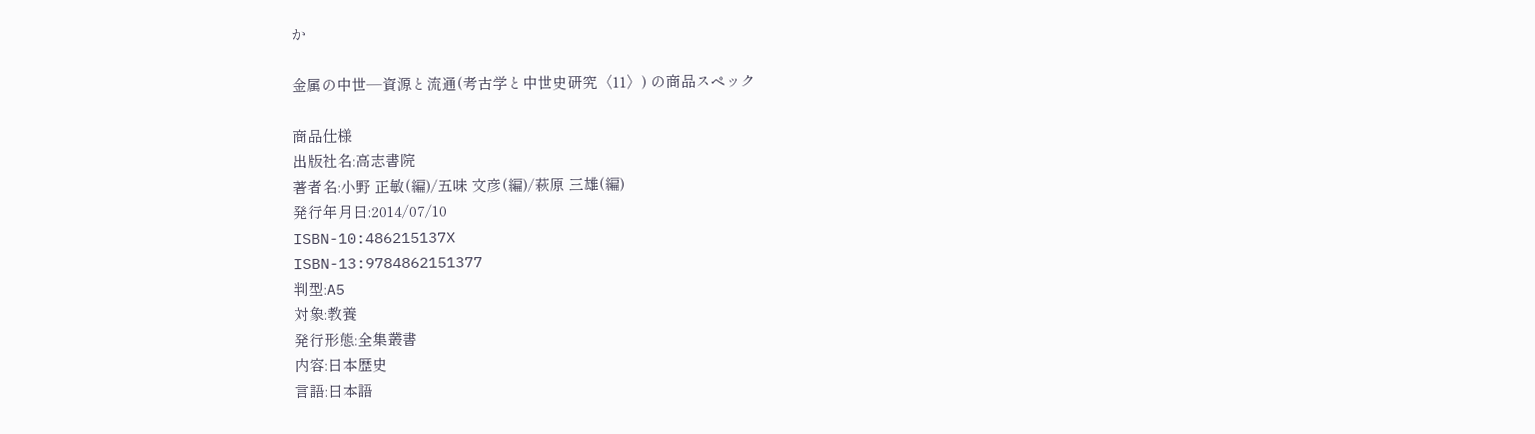か

金属の中世―資源と流通(考古学と中世史研究〈11〉) の商品スペック

商品仕様
出版社名:高志書院
著者名:小野 正敏(編)/五味 文彦(編)/萩原 三雄(編)
発行年月日:2014/07/10
ISBN-10:486215137X
ISBN-13:9784862151377
判型:A5
対象:教養
発行形態:全集叢書
内容:日本歴史
言語:日本語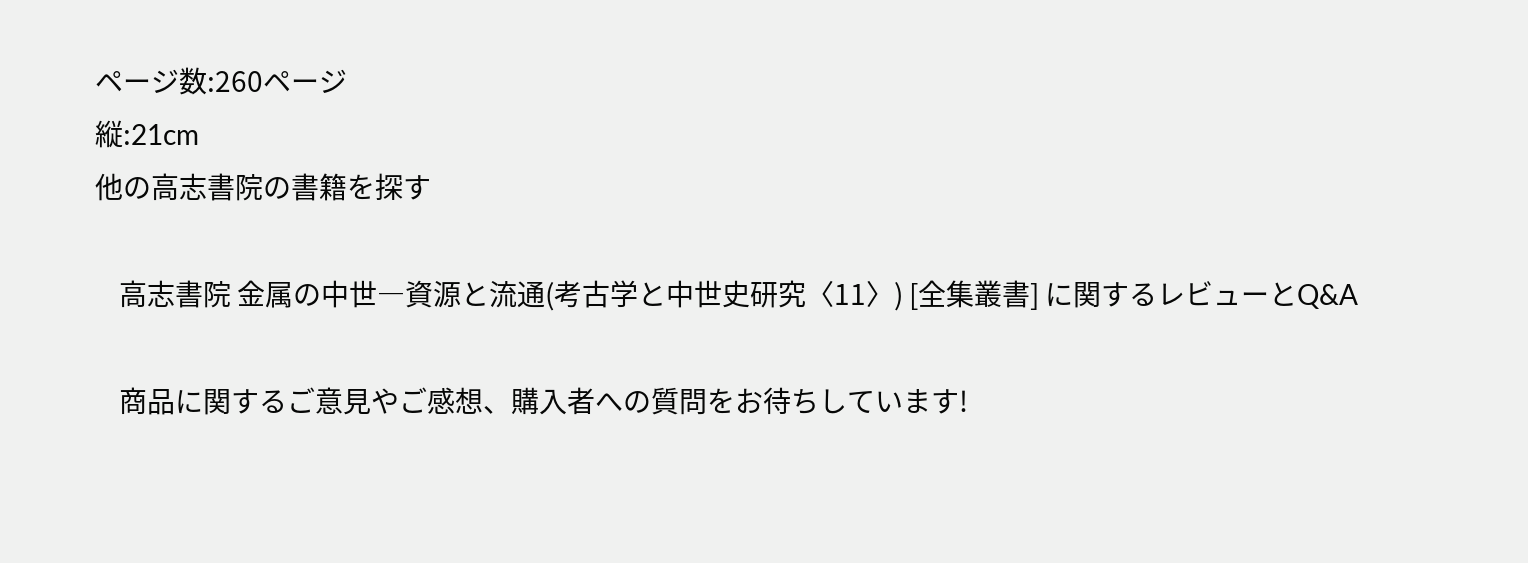ページ数:260ページ
縦:21cm
他の高志書院の書籍を探す

    高志書院 金属の中世―資源と流通(考古学と中世史研究〈11〉) [全集叢書] に関するレビューとQ&A

    商品に関するご意見やご感想、購入者への質問をお待ちしています!